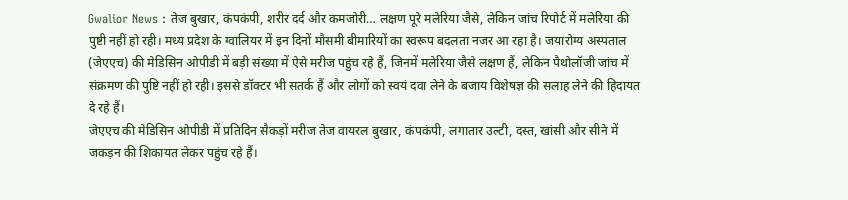Gwalior News : तेज बुखार, कंपकंपी, शरीर दर्द और कमजोरी… लक्षण पूरे मलेरिया जैसे, लेकिन जांच रिपोर्ट में मलेरिया की पुष्टी नहीं हो रही। मध्य प्रदेश के ग्वालियर में इन दिनों मौसमी बीमारियों का स्वरूप बदलता नजर आ रहा है। जयारोग्य अस्पताल (जेएएच) की मेडिसिन ओपीडी में बड़ी संख्या में ऐसे मरीज पहुंच रहे हैं, जिनमें मलेरिया जैसे लक्षण हैं, लेकिन पैथोलॉजी जांच में संक्रमण की पुष्टि नहीं हो रही। इससे डॉक्टर भी सतर्क हैं और लोगों को स्वयं दवा लेने के बजाय विशेषज्ञ की सलाह लेने की हिदायत दे रहे हैं।
जेएएच की मेडिसिन ओपीडी में प्रतिदिन सैकड़ों मरीज तेज वायरल बुखार, कंपकंपी, लगातार उल्टी, दस्त, खांसी और सीने में जकड़न की शिकायत लेकर पहुंच रहे हैं।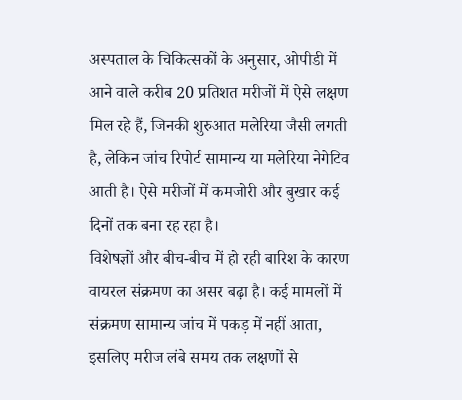अस्पताल के चिकित्सकों के अनुसार, ओपीडी में आने वाले करीब 20 प्रतिशत मरीजों में ऐसे लक्षण मिल रहे हैं, जिनकी शुरुआत मलेरिया जैसी लगती है, लेकिन जांच रिपोर्ट सामान्य या मलेरिया नेगेटिव आती है। ऐसे मरीजों में कमजोरी और बुखार कई दिनों तक बना रह रहा है।
विशेषज्ञों और बीच-बीच में हो रही बारिश के कारण वायरल संक्रमण का असर बढ़ा है। कई मामलों में संक्रमण सामान्य जांच में पकड़ में नहीं आता, इसलिए मरीज लंबे समय तक लक्षणों से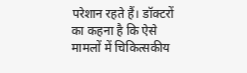परेशान रहते हैं। डॉक्टरों का कहना है कि ऐसे मामलों में चिकित्सकीय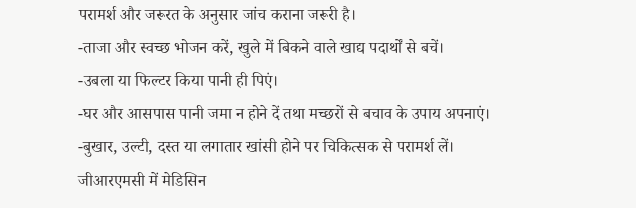परामर्श और जरूरत के अनुसार जांच कराना जरूरी है।
-ताजा और स्वच्छ भोजन करें, खुले में बिकने वाले खाद्य पदार्थों से बचें।
-उबला या फिल्टर किया पानी ही पिएं।
-घर और आसपास पानी जमा न होने दें तथा मच्छरों से बचाव के उपाय अपनाएं।
-बुखार, उल्टी, दस्त या लगातार खांसी होने पर चिकित्सक से परामर्श लें।
जीआरएमसी में मेडिसिन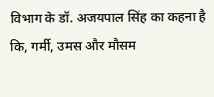विभाग के डॉ. अजयपाल सिंह का कहना है कि, गर्मी, उमस और मौसम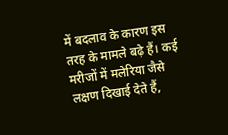में बदलाव के कारण इस तरह के मामले बढ़े हैं। कई मरीजों में मलेरिया जैसे लक्षण दिखाई देते हैं,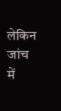लेकिन जांच में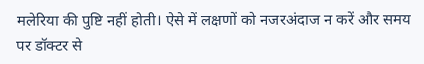मलेरिया की पुष्टि नहीं होती। ऐसे में लक्षणों को नजरअंदाज न करें और समय पर डॉक्टर से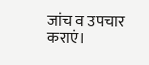जांच व उपचार कराएं।